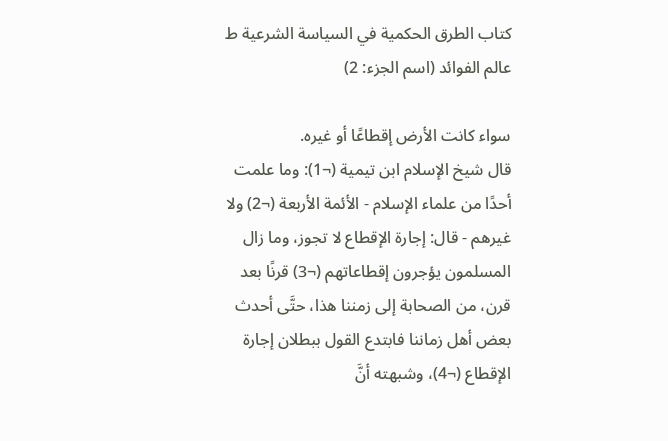كتاب الطرق الحكمية في السياسة الشرعية ط عالم الفوائد (اسم الجزء: 2)

سواء كانت الأرض إقطاعًا أو غيره.
قال شيخ الإسلام ابن تيمية (¬1): وما علمت أحدًا من علماء الإسلام - الأئمة الأربعة (¬2) ولا غيرهم - قال: إجارة الإقطاع لا تجوز، وما زال المسلمون يؤجرون إقطاعاتهم (¬3) قرنًا بعد قرن، من الصحابة إلى زمننا هذا، حتَّى أحدث بعض أهل زماننا فابتدع القول ببطلان إجارة الإقطاع (¬4)، وشبهته أنَّ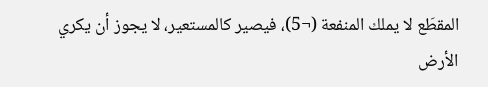المقطَع لا يملك المنفعة (¬5)، فيصير كالمستعير، لا يجوز أن يكري الأرض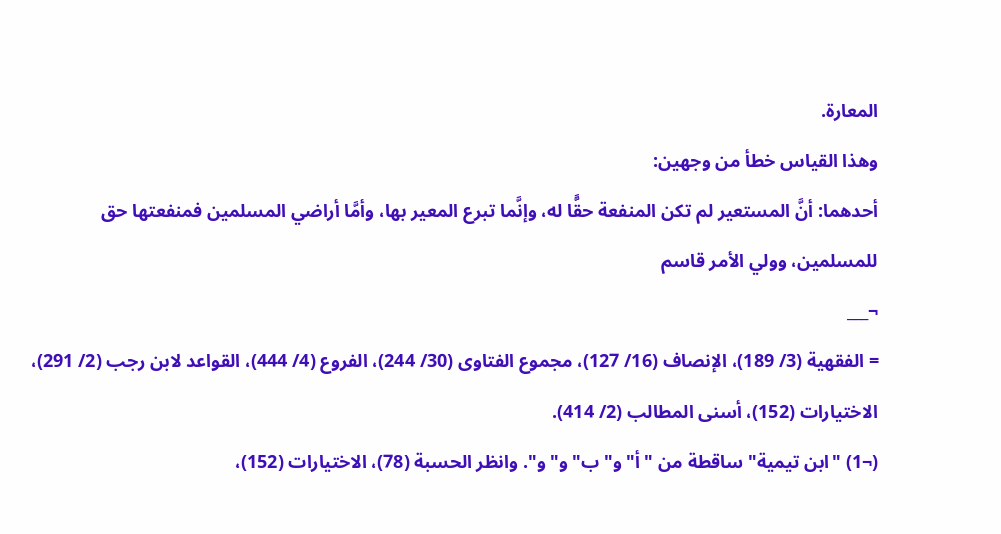المعارة.
وهذا القياس خطأ من وجهين:
أحدهما: أنَّ المستعير لم تكن المنفعة حقًّا له، وإنَّما تبرع المعير بها، وأمَّا أراضي المسلمين فمنفعتها حق للمسلمين، وولي الأمر قاسم
¬___
= الفقهية (3/ 189)، الإنصاف (16/ 127)، مجموع الفتاوى (30/ 244)، الفروع (4/ 444)، القواعد لابن رجب (2/ 291)، الاختيارات (152)، أسنى المطالب (2/ 414).
(¬1) "ابن تيمية" ساقطة من "أ" و"ب" و"و". وانظر الحسبة (78)، الاختيارات (152)،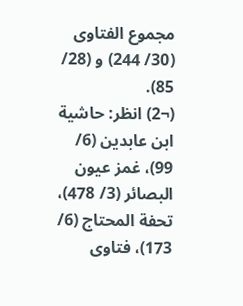مجموع الفتاوى (30/ 244) و (28/ 85).
(¬2) انظر: حاشية ابن عابدين (6/ 99)، غمز عيون البصائر (3/ 478)، تحفة المحتاج (6/ 173)، فتاوى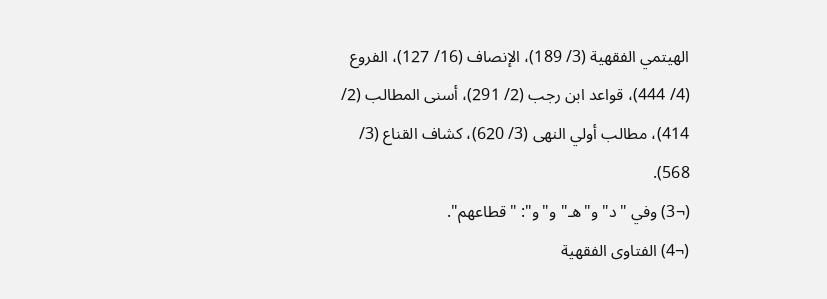الهيتمي الفقهية (3/ 189)، الإنصاف (16/ 127)، الفروع (4/ 444)، قواعد ابن رجب (2/ 291)، أسنى المطالب (2/ 414)، مطالب أولي النهى (3/ 620)، كشاف القناع (3/ 568).
(¬3) وفي "د" و"هـ" و"و": "قطاعهم".
(¬4) الفتاوى الفقهية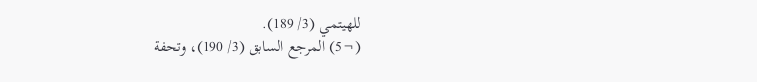للهيتمي (3/ 189).
(¬5) المرجع السابق (3/ 190)، وتحفة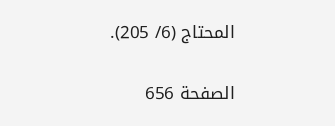المحتاج (6/ 205).

الصفحة 656